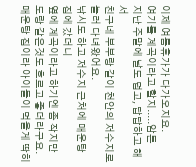이제 여름휴가가 다가오지요.
여기를 계곡이라고 할지.....암튼
지난 주말에 날도 덥고, 답답하고 해서
친구네 부부랑 같이 천안의 저수지로 놀러 다녀왔어요.
낚시도 하고 저수지 근처에 매운탕 집에 갔더니
옆에 계곡이라고 하기엔 좀 작지만
도랑 같은것도 흐르고 좋더라구요.
매운탕 집이라 아이들이 먹을게 딱히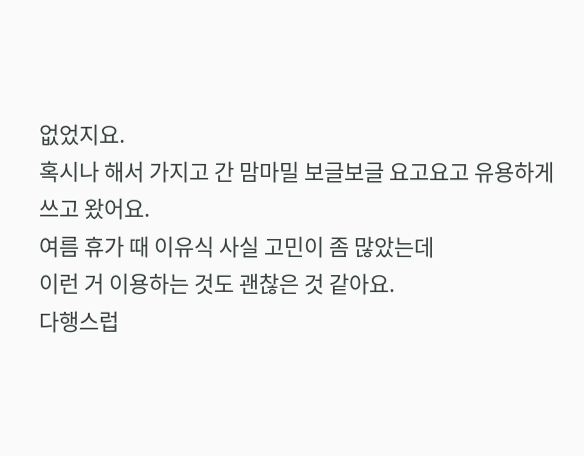없었지요.
혹시나 해서 가지고 간 맘마밀 보글보글 요고요고 유용하게 쓰고 왔어요.
여름 휴가 때 이유식 사실 고민이 좀 많았는데
이런 거 이용하는 것도 괜찮은 것 같아요.
다행스럽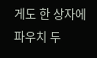게도 한 상자에 파우치 두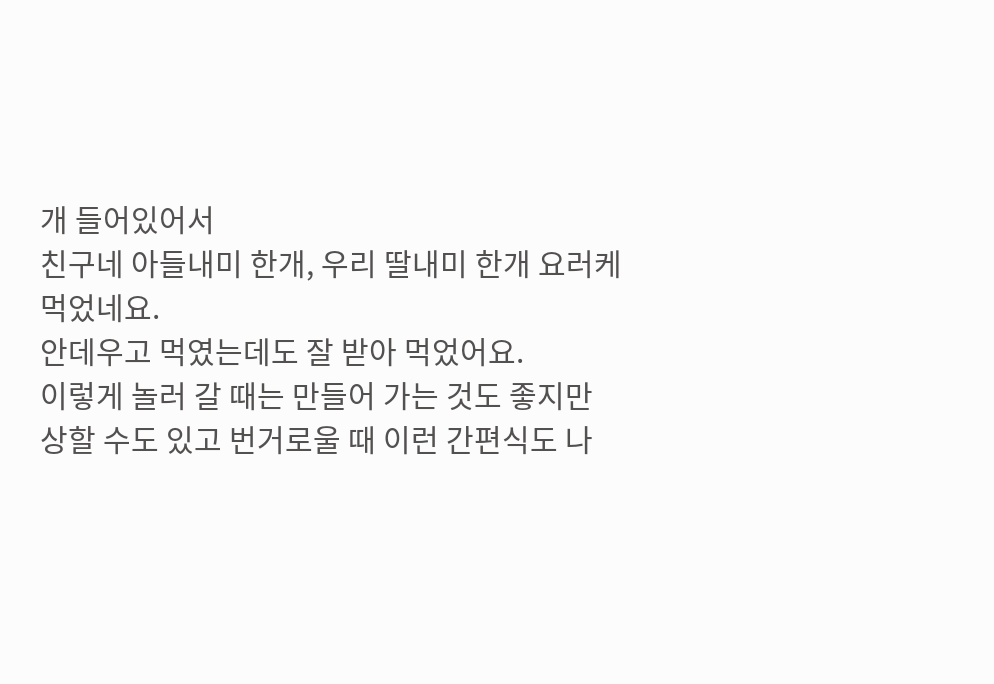개 들어있어서
친구네 아들내미 한개, 우리 딸내미 한개 요러케 먹었네요.
안데우고 먹였는데도 잘 받아 먹었어요.
이렇게 놀러 갈 때는 만들어 가는 것도 좋지만
상할 수도 있고 번거로울 때 이런 간편식도 나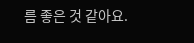름 좋은 것 같아요.